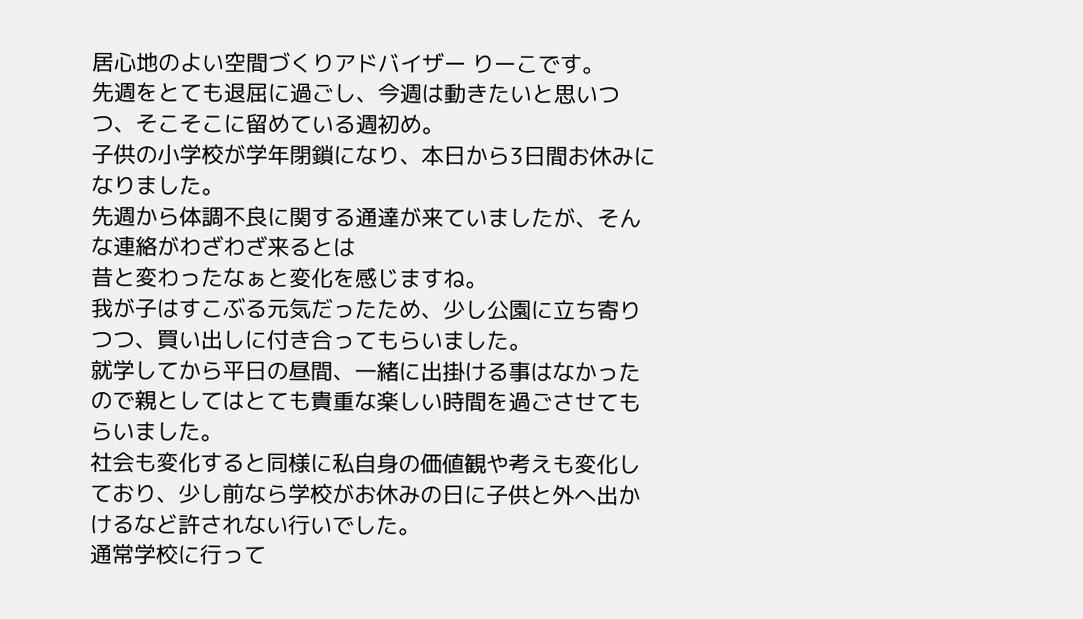居心地のよい空間づくりアドバイザー りーこです。
先週をとても退屈に過ごし、今週は動きたいと思いつつ、そこそこに留めている週初め。
子供の小学校が学年閉鎖になり、本日から3日間お休みになりました。
先週から体調不良に関する通達が来ていましたが、そんな連絡がわざわざ来るとは
昔と変わったなぁと変化を感じますね。
我が子はすこぶる元気だったため、少し公園に立ち寄りつつ、買い出しに付き合ってもらいました。
就学してから平日の昼間、一緒に出掛ける事はなかったので親としてはとても貴重な楽しい時間を過ごさせてもらいました。
社会も変化すると同様に私自身の価値観や考えも変化しており、少し前なら学校がお休みの日に子供と外へ出かけるなど許されない行いでした。
通常学校に行って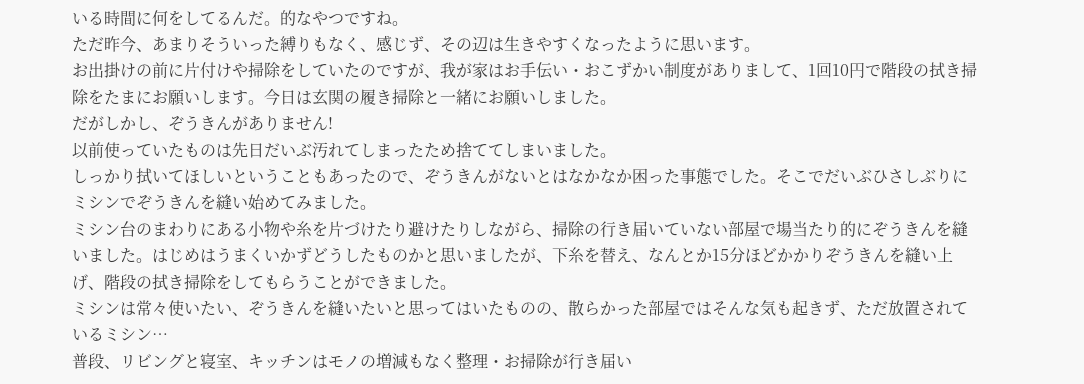いる時間に何をしてるんだ。的なやつですね。
ただ昨今、あまりそういった縛りもなく、感じず、その辺は生きやすくなったように思います。
お出掛けの前に片付けや掃除をしていたのですが、我が家はお手伝い・おこずかい制度がありまして、1回10円で階段の拭き掃除をたまにお願いします。今日は玄関の履き掃除と一緒にお願いしました。
だがしかし、ぞうきんがありません!
以前使っていたものは先日だいぶ汚れてしまったため捨ててしまいました。
しっかり拭いてほしいということもあったので、ぞうきんがないとはなかなか困った事態でした。そこでだいぶひさしぶりにミシンでぞうきんを縫い始めてみました。
ミシン台のまわりにある小物や糸を片づけたり避けたりしながら、掃除の行き届いていない部屋で場当たり的にぞうきんを縫いました。はじめはうまくいかずどうしたものかと思いましたが、下糸を替え、なんとか15分ほどかかりぞうきんを縫い上げ、階段の拭き掃除をしてもらうことができました。
ミシンは常々使いたい、ぞうきんを縫いたいと思ってはいたものの、散らかった部屋ではそんな気も起きず、ただ放置されているミシン…
普段、リビングと寝室、キッチンはモノの増減もなく整理・お掃除が行き届い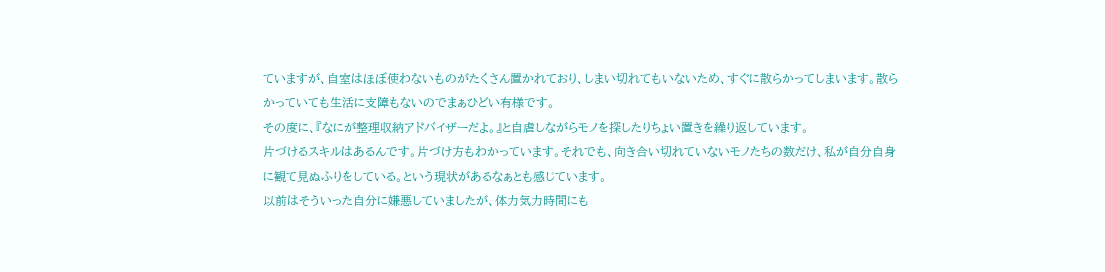ていますが、自室はほぼ使わないものがたくさん置かれており、しまい切れてもいないため、すぐに散らかってしまいます。散らかっていても生活に支障もないのでまぁひどい有様です。
その度に、『なにが整理収納アドバイザーだよ。』と自虐しながらモノを探したりちょい置きを繰り返しています。
片づけるスキルはあるんです。片づけ方もわかっています。それでも、向き合い切れていないモノたちの数だけ、私が自分自身に観て見ぬふりをしている。という現状があるなぁとも感じています。
以前はそういった自分に嫌悪していましたが、体力気力時間にも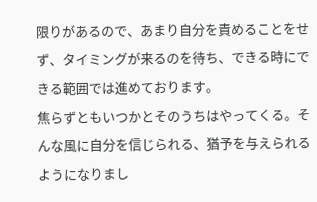限りがあるので、あまり自分を責めることをせず、タイミングが来るのを待ち、できる時にできる範囲では進めております。
焦らずともいつかとそのうちはやってくる。そんな風に自分を信じられる、猶予を与えられるようになりまし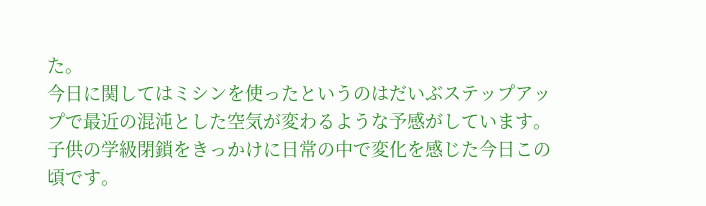た。
今日に関してはミシンを使ったというのはだいぶステップアップで最近の混沌とした空気が変わるような予感がしています。
子供の学級閉鎖をきっかけに日常の中で変化を感じた今日この頃です。